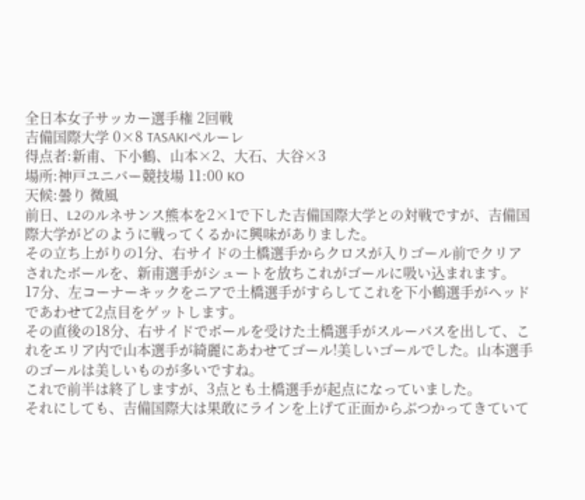全日本女子サッカー選手権 2回戦
吉備国際大学 0×8 TASAKIペルーレ
得点者:新甫、下小鶴、山本×2、大石、大谷×3
場所:神戸ユニバー競技場 11:00 KO
天候:曇り 微風
前日、L2のルネサンス熊本を2×1で下した吉備国際大学との対戦ですが、吉備国際大学がどのように戦ってくるかに興味がありました。
その立ち上がりの1分、右サイドの土橋選手からクロスが入りゴール前でクリアされたボールを、新甫選手がシュートを放ちこれがゴールに吸い込まれます。
17分、左コーナーキックをニアで土橋選手がすらしてこれを下小鶴選手がヘッドであわせて2点目をゲットします。
その直後の18分、右サイドでボールを受けた土橋選手がスルーパスを出して、これをエリア内で山本選手が綺麗にあわせてゴール!美しいゴールでした。山本選手のゴールは美しいものが多いですね。
これで前半は終了しますが、3点とも土橋選手が起点になっていました。
それにしても、吉備国際大は果敢にラインを上げて正面からぶつかってきていて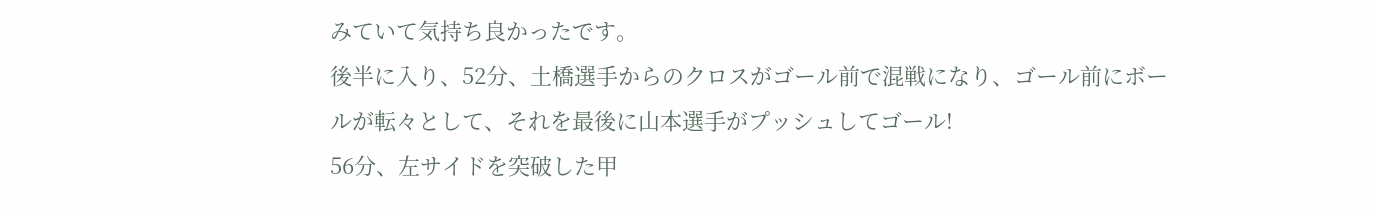みていて気持ち良かったです。
後半に入り、52分、土橋選手からのクロスがゴール前で混戦になり、ゴール前にボールが転々として、それを最後に山本選手がプッシュしてゴール!
56分、左サイドを突破した甲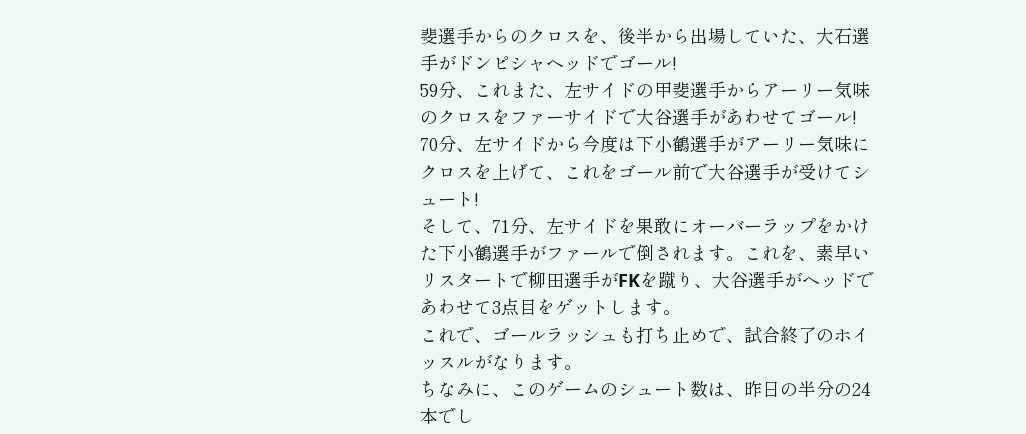斐選手からのクロスを、後半から出場していた、大石選手がドンピシャヘッドでゴール!
59分、これまた、左サイドの甲斐選手からアーリー気味のクロスをファーサイドで大谷選手があわせてゴール!
70分、左サイドから今度は下小鶴選手がアーリー気味にクロスを上げて、これをゴール前で大谷選手が受けてシュート!
そして、71分、左サイドを果敢にオーバーラップをかけた下小鶴選手がファールで倒されます。これを、素早いリスタートで柳田選手がFKを蹴り、大谷選手がヘッドであわせて3点目をゲットします。
これで、ゴールラッシュも打ち止めで、試合終了のホイッスルがなります。
ちなみに、このゲームのシュート数は、昨日の半分の24本でし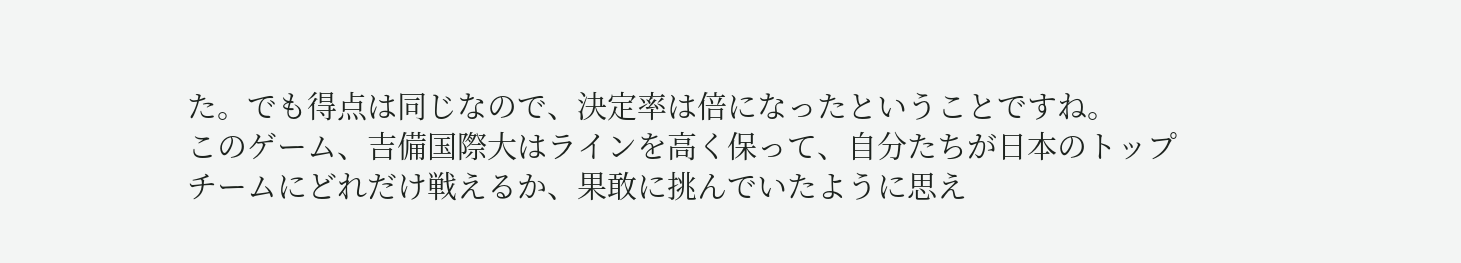た。でも得点は同じなので、決定率は倍になったということですね。
このゲーム、吉備国際大はラインを高く保って、自分たちが日本のトップチームにどれだけ戦えるか、果敢に挑んでいたように思え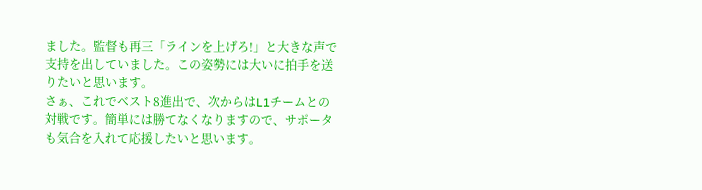ました。監督も再三「ラインを上げろ!」と大きな声で支持を出していました。この姿勢には大いに拍手を送りたいと思います。
さぁ、これでベスト8進出で、次からはL1チームとの対戦です。簡単には勝てなくなりますので、サポータも気合を入れて応援したいと思います。